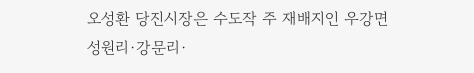오성환 당진시장은 수도작 주 재배지인 우강면 성원리·강문리·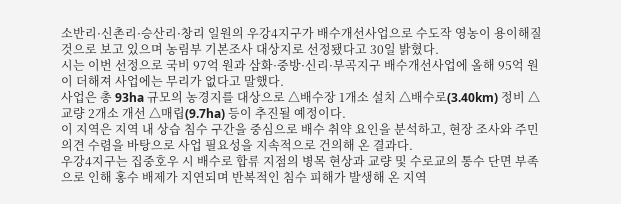소반리·신촌리·승산리·창리 일원의 우강4지구가 배수개선사업으로 수도작 영농이 용이해질 것으로 보고 있으며 농림부 기본조사 대상지로 선정됐다고 30일 밝혔다.
시는 이번 선정으로 국비 97억 원과 삼화·중방·신리·부곡지구 배수개선사업에 올해 95억 원이 더해져 사업에는 무리가 없다고 말했다.
사업은 총 93ha 규모의 농경지를 대상으로 △배수장 1개소 설치 △배수로(3.40km) 정비 △교량 2개소 개선 △매립(9.7ha) 등이 추진될 예정이다.
이 지역은 지역 내 상습 침수 구간을 중심으로 배수 취약 요인을 분석하고, 현장 조사와 주민 의견 수렴을 바탕으로 사업 필요성을 지속적으로 건의해 온 결과다.
우강4지구는 집중호우 시 배수로 합류 지점의 병목 현상과 교량 및 수로교의 통수 단면 부족으로 인해 홍수 배제가 지연되며 반복적인 침수 피해가 발생해 온 지역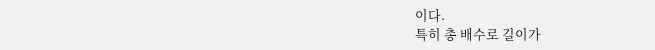이다.
특히 총 배수로 길이가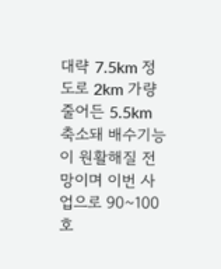대략 7.5km 정도로 2km 가량 줄어든 5.5km 축소돼 배수기능이 원활해질 전망이며 이번 사업으로 90~100호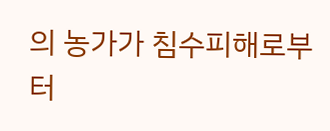의 농가가 침수피해로부터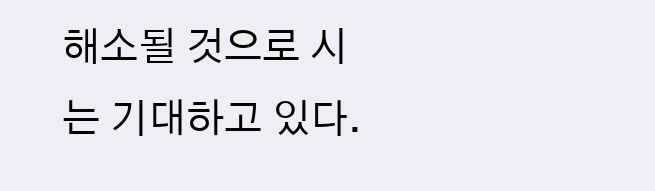해소될 것으로 시는 기대하고 있다.